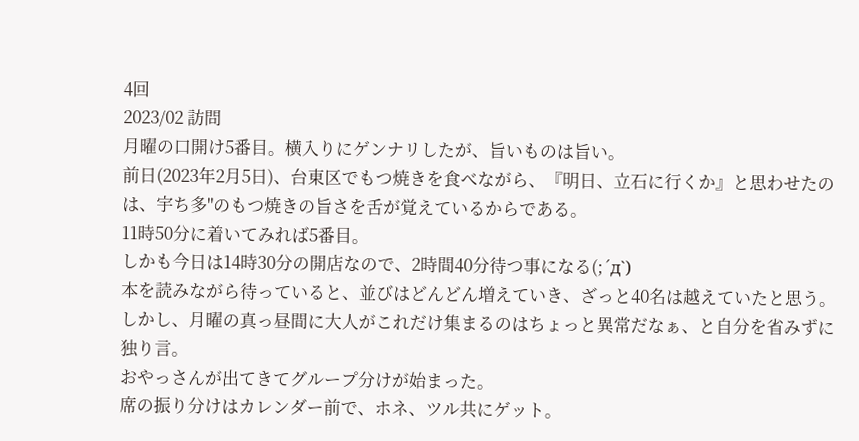4回
2023/02 訪問
月曜の口開け5番目。横入りにゲンナリしたが、旨いものは旨い。
前日(2023年2月5日)、台東区でもつ焼きを食べながら、『明日、立石に行くか』と思わせたのは、宇ち多"のもつ焼きの旨さを舌が覚えているからである。
11時50分に着いてみれば5番目。
しかも今日は14時30分の開店なので、2時間40分待つ事になる(;´д`)
本を読みながら待っていると、並びはどんどん増えていき、ざっと40名は越えていたと思う。
しかし、月曜の真っ昼間に大人がこれだけ集まるのはちょっと異常だなぁ、と自分を省みずに独り言。
おやっさんが出てきてグループ分けが始まった。
席の振り分けはカレンダー前で、ホネ、ツル共にゲット。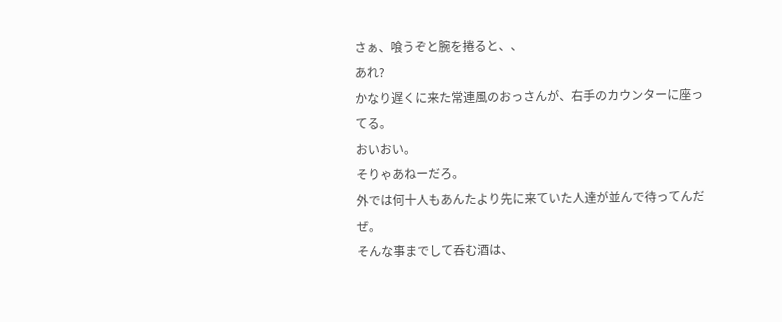さぁ、喰うぞと腕を捲ると、、
あれ?
かなり遅くに来た常連風のおっさんが、右手のカウンターに座ってる。
おいおい。
そりゃあねーだろ。
外では何十人もあんたより先に来ていた人達が並んで待ってんだぜ。
そんな事までして呑む酒は、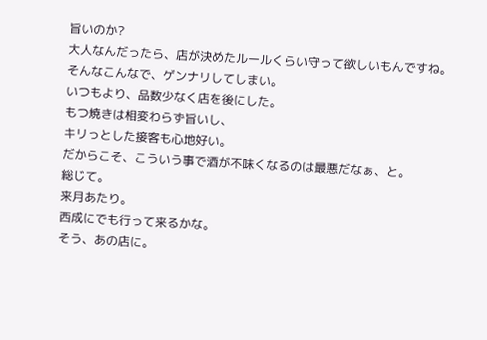旨いのか?
大人なんだったら、店が決めたルールくらい守って欲しいもんですね。
そんなこんなで、ゲンナリしてしまい。
いつもより、品数少なく店を後にした。
もつ焼きは相変わらず旨いし、
キリっとした接客も心地好い。
だからこそ、こういう事で酒が不味くなるのは最悪だなぁ、と。
総じて。
来月あたり。
西成にでも行って来るかな。
そう、あの店に。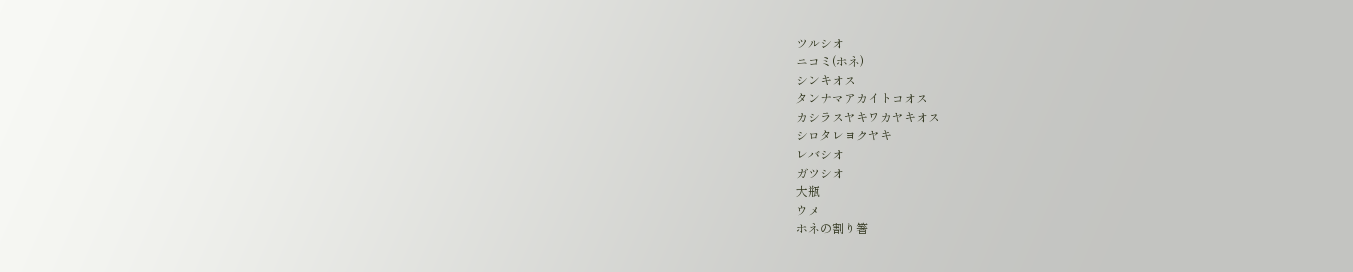ツルシオ
ニコミ(ホネ)
シンキオス
タンナマアカイトコオス
カシラスヤキワカヤキオス
シロタレヨクヤキ
レバシオ
ガツシオ
大瓶
ウメ
ホネの割り箸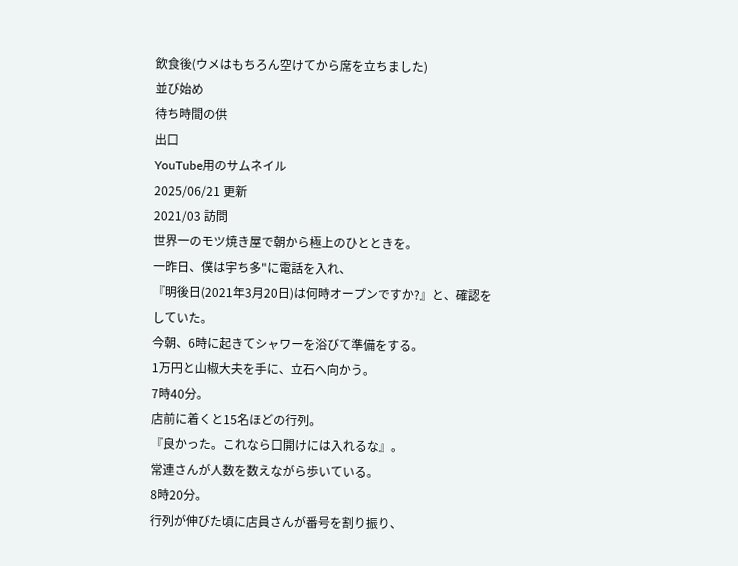飲食後(ウメはもちろん空けてから席を立ちました)
並び始め
待ち時間の供
出口
YouTube用のサムネイル
2025/06/21 更新
2021/03 訪問
世界一のモツ焼き屋で朝から極上のひとときを。
一昨日、僕は宇ち多"に電話を入れ、
『明後日(2021年3月20日)は何時オープンですか?』と、確認をしていた。
今朝、6時に起きてシャワーを浴びて準備をする。
1万円と山椒大夫を手に、立石へ向かう。
7時40分。
店前に着くと15名ほどの行列。
『良かった。これなら口開けには入れるな』。
常連さんが人数を数えながら歩いている。
8時20分。
行列が伸びた頃に店員さんが番号を割り振り、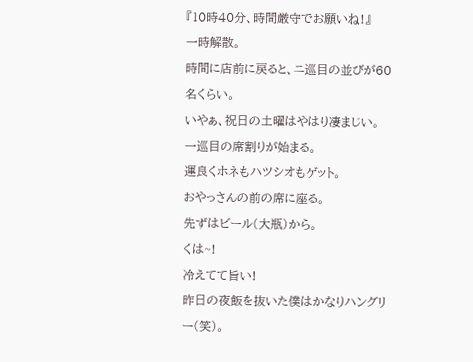『10時40分、時間厳守でお願いね!』
一時解散。
時間に店前に戻ると、ニ巡目の並びが60名くらい。
いやぁ、祝日の土曜はやはり凄まじい。
一巡目の席割りが始まる。
運良くホネもハツシオもゲット。
おやっさんの前の席に座る。
先ずはビール(大瓶)から。
くは~!
冷えてて旨い!
昨日の夜飯を抜いた僕はかなりハングリー(笑)。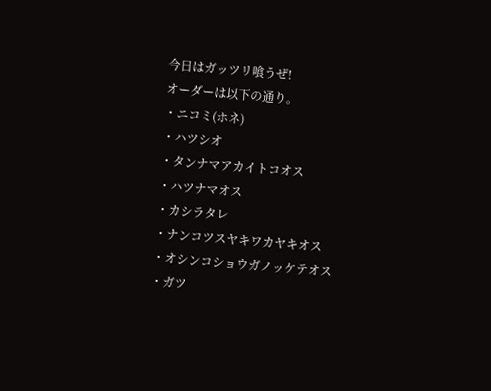今日はガッツリ喰うぜ!
オーダーは以下の通り。
・ニコミ(ホネ)
・ハツシオ
・タンナマアカイトコオス
・ハツナマオス
・カシラタレ
・ナンコツスヤキワカヤキオス
・オシンコショウガノッケテオス
・ガツ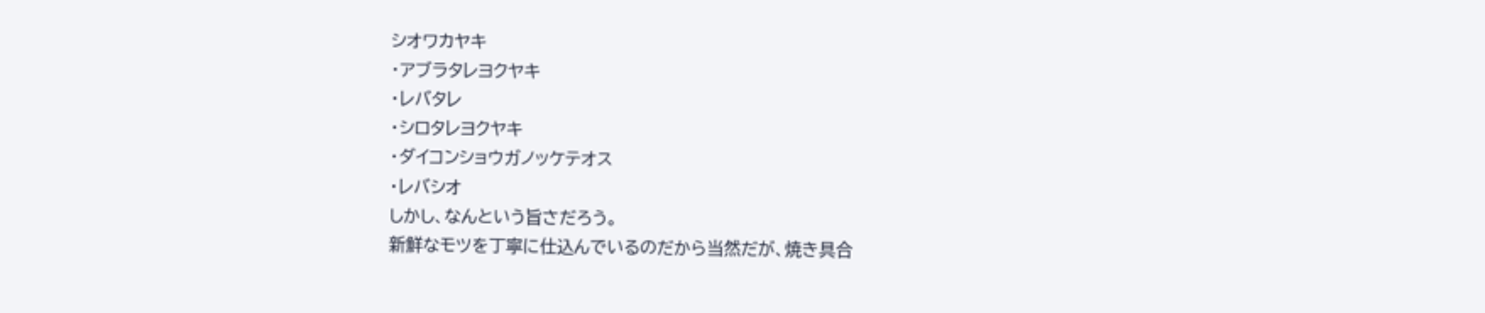シオワカヤキ
・アブラタレヨクヤキ
・レバタレ
・シロタレヨクヤキ
・ダイコンショウガノッケテオス
・レバシオ
しかし、なんという旨さだろう。
新鮮なモツを丁寧に仕込んでいるのだから当然だが、焼き具合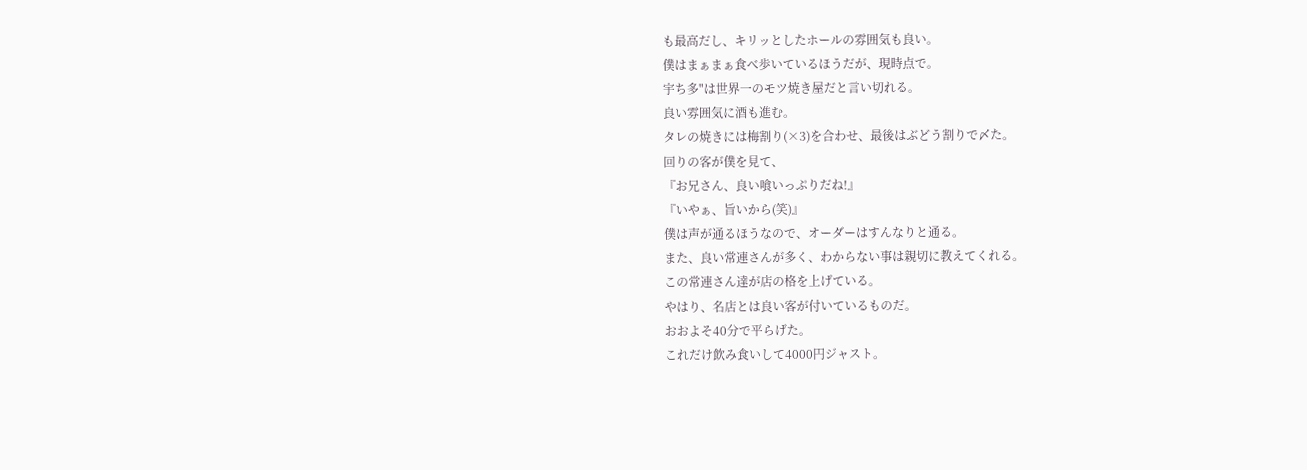も最高だし、キリッとしたホールの雰囲気も良い。
僕はまぁまぁ食べ歩いているほうだが、現時点で。
宇ち多"は世界一のモツ焼き屋だと言い切れる。
良い雰囲気に酒も進む。
タレの焼きには梅割り(×3)を合わせ、最後はぶどう割りで〆た。
回りの客が僕を見て、
『お兄さん、良い喰いっぷりだね!』
『いやぁ、旨いから(笑)』
僕は声が通るほうなので、オーダーはすんなりと通る。
また、良い常連さんが多く、わからない事は親切に教えてくれる。
この常連さん達が店の格を上げている。
やはり、名店とは良い客が付いているものだ。
おおよそ40分で平らげた。
これだけ飲み食いして4000円ジャスト。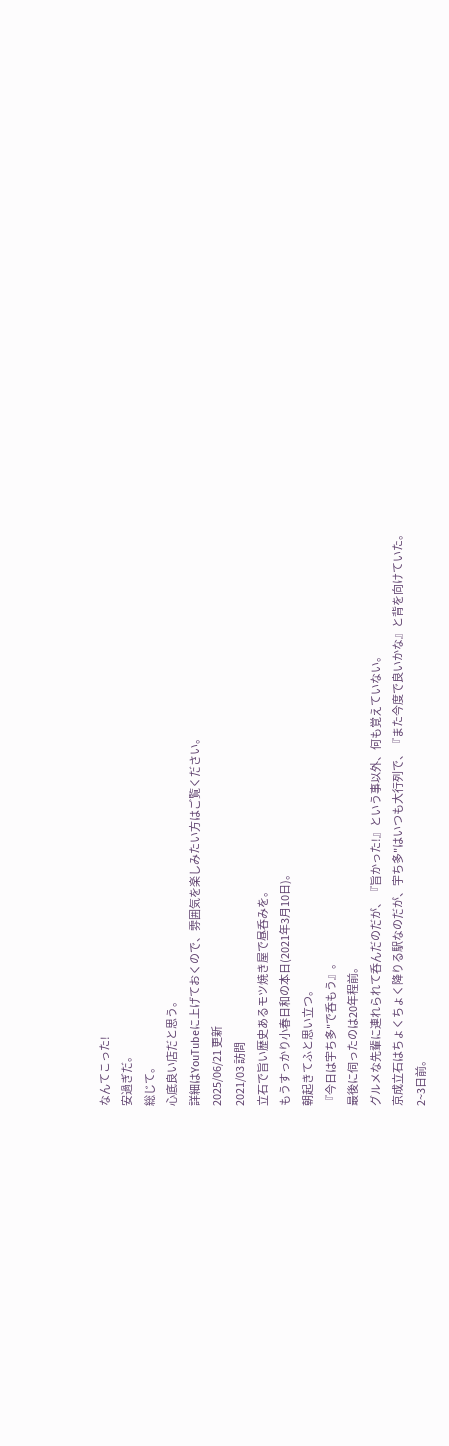なんてこった!
安過ぎだ。
総じて。
心底良い店だと思う。
詳細はYouTubeに上げておくので、雰囲気を楽しみたい方はご覧ください。
2025/06/21 更新
2021/03 訪問
立石で旨い歴史あるモツ焼き屋で昼呑みを。
もうすっかり小春日和の本日(2021年3月10日)。
朝起きてふと思い立つ。
『今日は宇ち多"で呑もう』。
最後に伺ったのは20年程前。
グルメな先輩に連れられて呑んだのだが、『旨かった!』という事以外、何も覚えていない。
京成立石はちょくちょく降りる駅なのだが、宇ち多"はいつも大行列で、『また今度で良いかな』と背を向けていた。
2~3日前。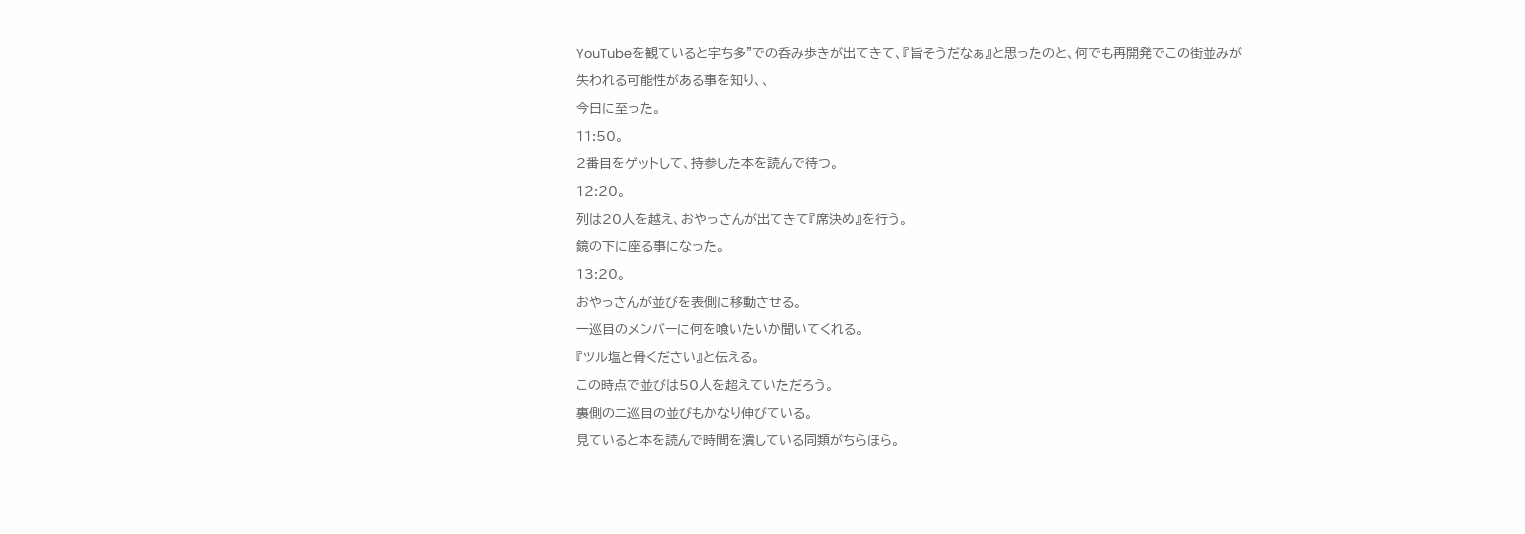YouTubeを観ていると宇ち多"での呑み歩きが出てきて、『旨そうだなぁ』と思ったのと、何でも再開発でこの街並みが失われる可能性がある事を知り、、
今日に至った。
11:50。
2番目をゲットして、持参した本を読んで待つ。
12:20。
列は20人を越え、おやっさんが出てきて『席決め』を行う。
鏡の下に座る事になった。
13:20。
おやっさんが並びを表側に移動させる。
一巡目のメンバーに何を喰いたいか聞いてくれる。
『ツル塩と骨ください』と伝える。
この時点で並びは50人を超えていただろう。
裏側のニ巡目の並びもかなり伸びている。
見ていると本を読んで時間を潰している同類がちらほら。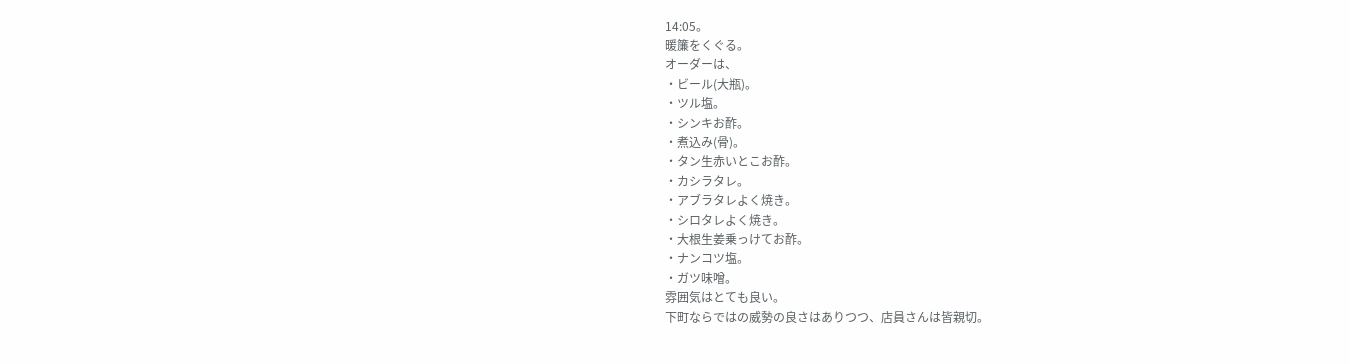14:05。
暖簾をくぐる。
オーダーは、
・ビール(大瓶)。
・ツル塩。
・シンキお酢。
・煮込み(骨)。
・タン生赤いとこお酢。
・カシラタレ。
・アブラタレよく焼き。
・シロタレよく焼き。
・大根生姜乗っけてお酢。
・ナンコツ塩。
・ガツ味噌。
雰囲気はとても良い。
下町ならではの威勢の良さはありつつ、店員さんは皆親切。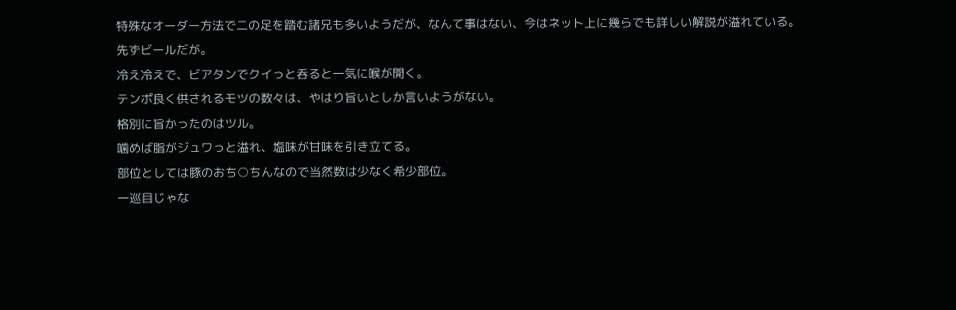特殊なオーダー方法で二の足を踏む諸兄も多いようだが、なんて事はない、今はネット上に幾らでも詳しい解説が溢れている。
先ずビールだが。
冷え冷えで、ビアタンでクイっと呑ると一気に喉が開く。
テンポ良く供されるモツの数々は、やはり旨いとしか言いようがない。
格別に旨かったのはツル。
噛めば脂がジュワっと溢れ、塩味が甘味を引き立てる。
部位としては豚のおち○ちんなので当然数は少なく希少部位。
一巡目じゃな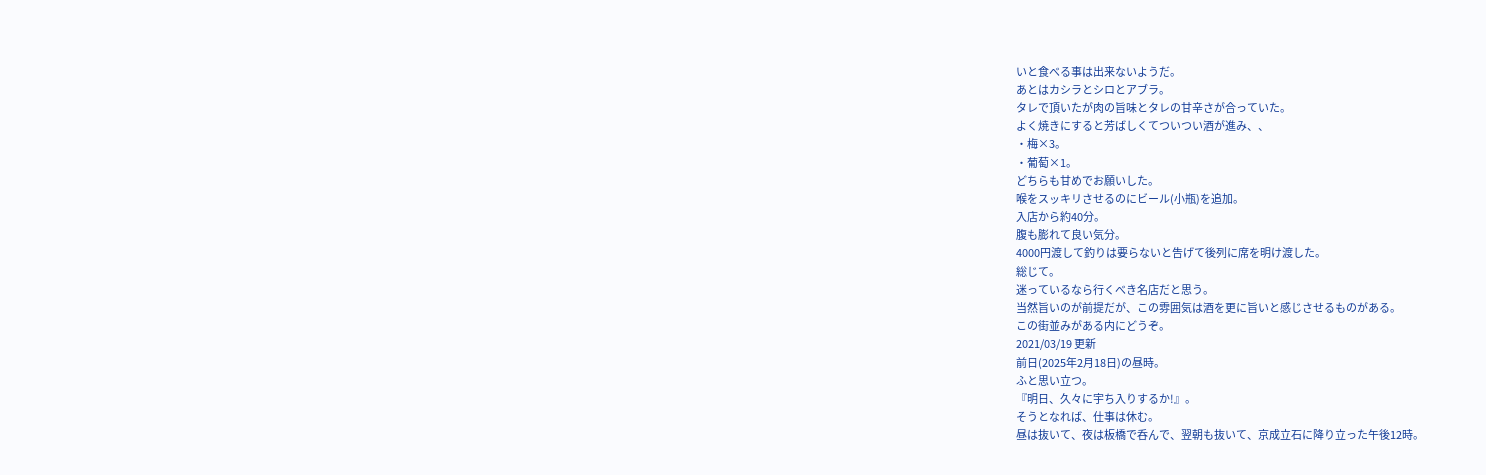いと食べる事は出来ないようだ。
あとはカシラとシロとアブラ。
タレで頂いたが肉の旨味とタレの甘辛さが合っていた。
よく焼きにすると芳ばしくてついつい酒が進み、、
・梅×3。
・葡萄×1。
どちらも甘めでお願いした。
喉をスッキリさせるのにビール(小瓶)を追加。
入店から約40分。
腹も膨れて良い気分。
4000円渡して釣りは要らないと告げて後列に席を明け渡した。
総じて。
迷っているなら行くべき名店だと思う。
当然旨いのが前提だが、この雰囲気は酒を更に旨いと感じさせるものがある。
この街並みがある内にどうぞ。
2021/03/19 更新
前日(2025年2月18日)の昼時。
ふと思い立つ。
『明日、久々に宇ち入りするか!』。
そうとなれば、仕事は休む。
昼は抜いて、夜は板橋で呑んで、翌朝も抜いて、京成立石に降り立った午後12時。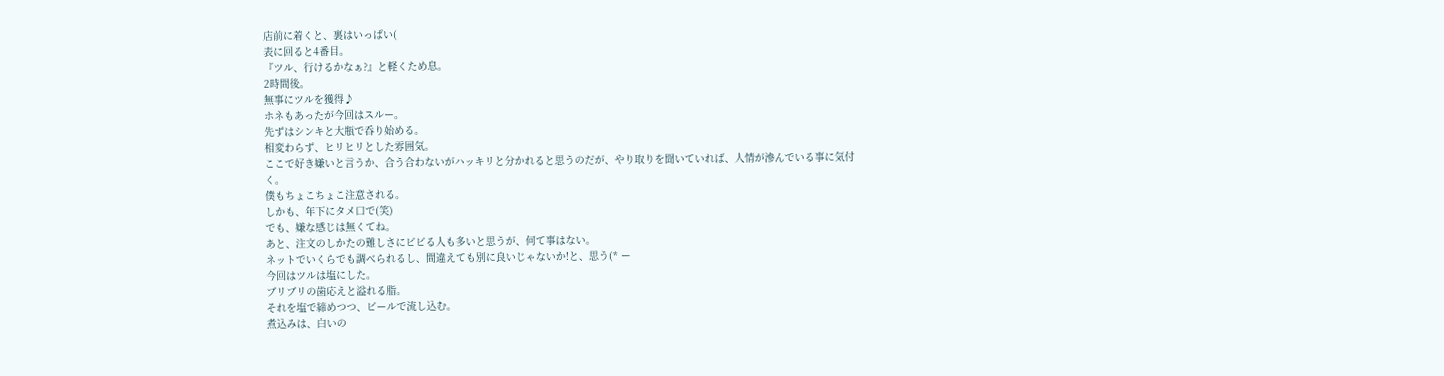店前に着くと、裏はいっぱい(
表に回ると4番目。
『ツル、行けるかなぁ?』と軽くため息。
2時間後。
無事にツルを獲得♪
ホネもあったが今回はスルー。
先ずはシンキと大瓶で呑り始める。
相変わらず、ヒリヒリとした雰囲気。
ここで好き嫌いと言うか、合う合わないがハッキリと分かれると思うのだが、やり取りを聞いていれば、人情が滲んでいる事に気付く。
僕もちょこちょこ注意される。
しかも、年下にタメ口で(笑)
でも、嫌な感じは無くてね。
あと、注文のしかたの難しさにビビる人も多いと思うが、何て事はない。
ネットでいくらでも調べられるし、間違えても別に良いじゃないか!と、思う(* ー
今回はツルは塩にした。
ブリブリの歯応えと溢れる脂。
それを塩で締めつつ、ビールで流し込む。
煮込みは、白いの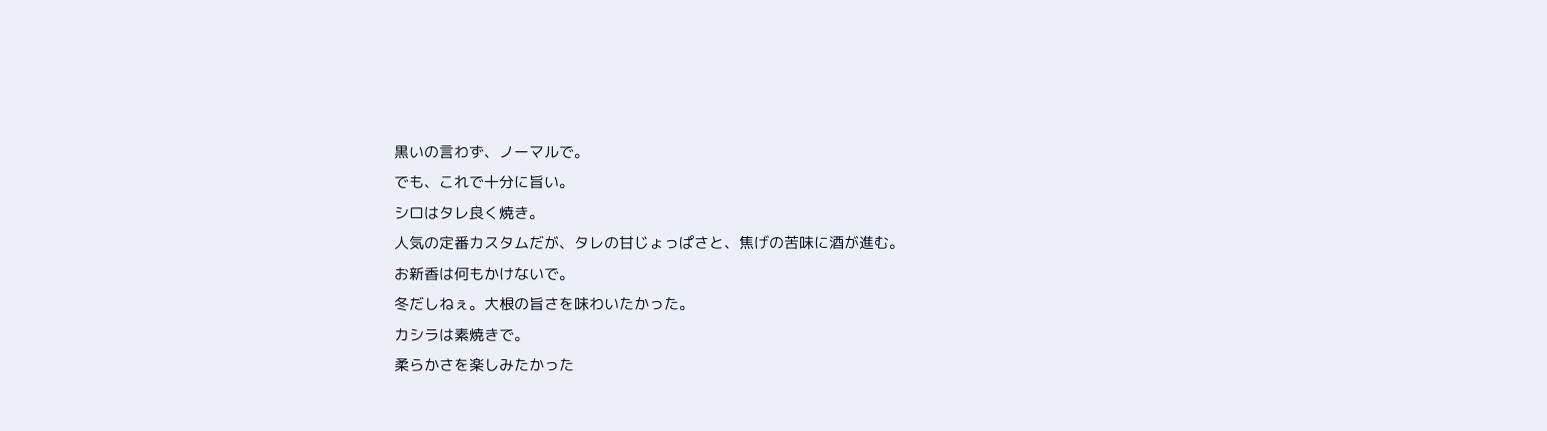黒いの言わず、ノーマルで。
でも、これで十分に旨い。
シロはタレ良く焼き。
人気の定番カスタムだが、タレの甘じょっぱさと、焦げの苦味に酒が進む。
お新香は何もかけないで。
冬だしねぇ。大根の旨さを味わいたかった。
カシラは素焼きで。
柔らかさを楽しみたかった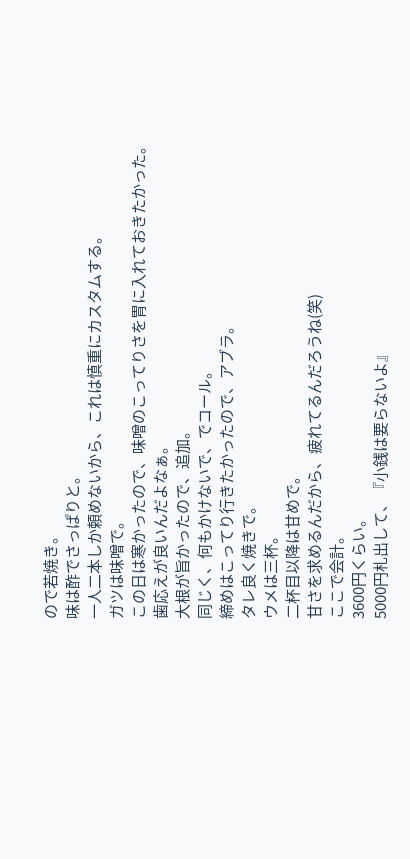ので若焼き。
味は酢でさっぱりと。
一人二本しか頼めないから、これは慎重にカスタムする。
ガツは味噌で。
この日は寒かったので、味噌のこってりさを胃に入れておきたかった。
歯応えが良いんだよなぁ。
大根が旨かったので、追加。
同じく、何もかけないで、でコール。
締めはこってり行きたかったので、アブラ。
タレ良く焼きで。
ウメは三杯。
二杯目以降は甘めで。
甘さを求めるんだから、疲れてるんだろうね(笑)
ここで会計。
3600円くらい。
5000円札出して、『小銭は要らないよ』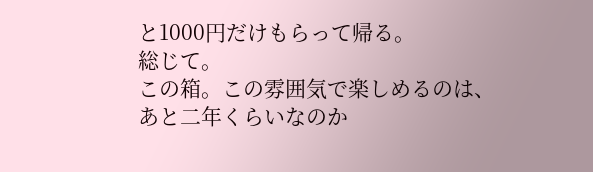と1000円だけもらって帰る。
総じて。
この箱。この雰囲気で楽しめるのは、あと二年くらいなのか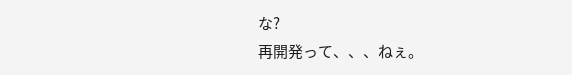な?
再開発って、、、ねぇ。